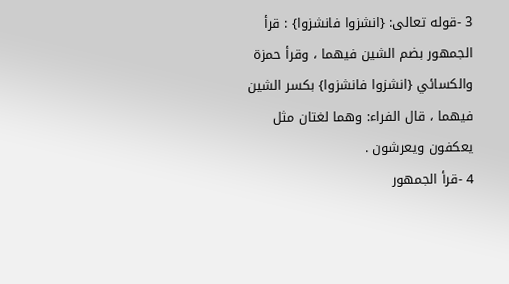3 -قوله تعالى: {انشزوا فانشزوا} : قرأ الجمهور بضم الشين فيهما ، وقرأ حمزة والكسائي {انشزوا فانشزوا} بكسر الشين فيهما ، قال الفراء: وهما لغتان مثل يعكفون ويعرشون .
4 -قرأ الجمهور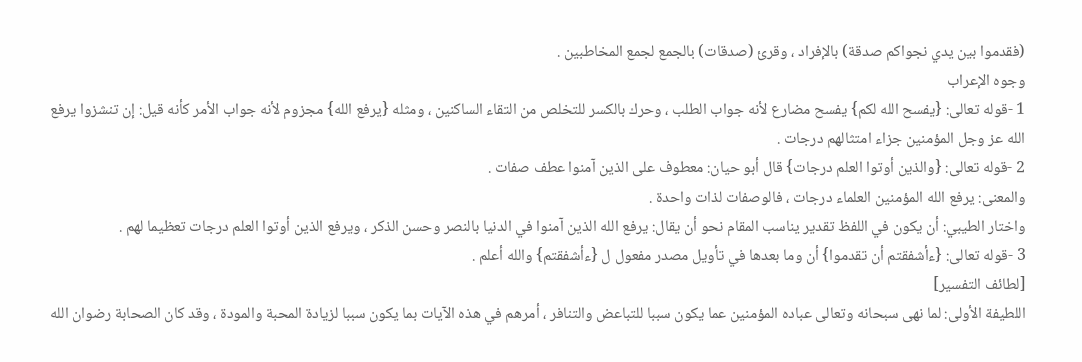(فقدموا بين يدي نجواكم صدقة) بالإفراد ، وقرئ (صدقات) بالجمع لجمع المخاطبين .
وجوه الإعراب
1 -قوله تعالى: {يفسح الله لكم} يفسح مضارع لأنه جواب الطلب ، وحرك بالكسر للتخلص من التقاء الساكنين ، ومثله {يرفع الله} مجزوم لأنه جواب الأمر كأنه قيل: إن تنشزوا يرفع الله عز وجل المؤمنين جزاء امتثالهم درجات .
2 -قوله تعالى: {والذين أوتوا العلم درجات} قال أبو حيان: معطوف على الذين آمنوا عطف صفات .
والمعنى: يرفع الله المؤمنين العلماء درجات ، فالوصفات لذات واحدة .
واختار الطيبي: أن يكون في اللفظ تقدير يناسب المقام نحو أن يقال: يرفع الله الذين آمنوا في الدنيا بالنصر وحسن الذكر ، ويرفع الذين أوتوا العلم درجات تعظيما لهم .
3 -قوله تعالى: {ءأشفقتم أن تقدموا} أن وما بعدها في تأويل مصدر مفعول ل {ءأشفقتم} والله أعلم .
[لطائف التفسير]
اللطيفة الأولى: لما نهى سبحانه وتعالى عباده المؤمنين عما يكون سببا للتباعض والتنافر ، أمرهم في هذه الآيات بما يكون سببا لزيادة المحبة والمودة ، وقد كان الصحابة رضوان الله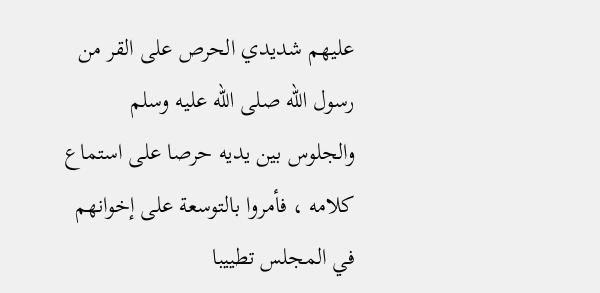عليهم شديدي الحرص على القر من رسول الله صلى الله عليه وسلم والجلوس بين يديه حرصا على استماع كلامه ، فأمروا بالتوسعة على إخوانهم في المجلس تطييبا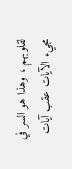لقلوبهم ، وهذا هو السر في مجيء الآيات عقب آيات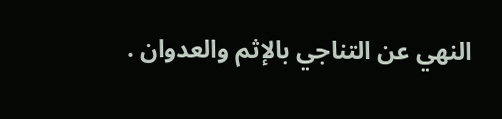النهي عن التناجي بالإثم والعدوان .